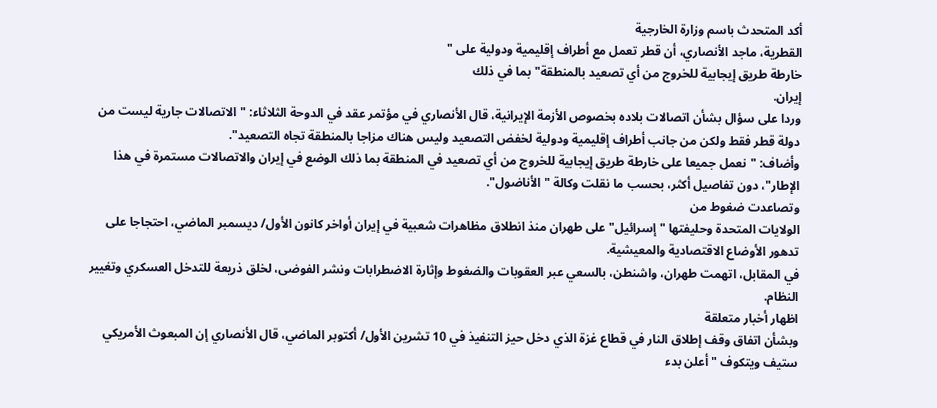أكد المتحدث باسم وزارة الخارجية
القطرية، ماجد الأنصاري، أن قطر تعمل مع أطراف إقليمية ودولية على "
خارطة طريق إيجابية للخروج من أي تصعيد بالمنطقة" بما في ذلك
إيران.
وردا على سؤال بشأن اتصالات بلاده بخصوص الأزمة الإيرانية، قال الأنصاري في مؤتمر عقد في الدوحة الثلاثاء: "الاتصالات جارية ليست من دولة قطر فقط ولكن من جانب أطراف إقليمية ودولية لخفض التصعيد وليس هناك مزاجا بالمنطقة تجاه التصعيد".
وأضاف: "نعمل جميعا على خارطة طريق إيجابية للخروج من أي تصعيد في المنطقة بما ذلك الوضع في إيران والاتصالات مستمرة في هذا الإطار"، دون تفاصيل أكثر، بحسب ما نقلت وكالة "الأناضول".
وتصاعدت ضغوط من
الولايات المتحدة وحليفتها "إسرائيل" على طهران منذ انطلاق مظاهرات شعبية في إيران أواخر كانون الأول/ ديسمبر الماضي، احتجاجا على تدهور الأوضاع الاقتصادية والمعيشية.
في المقابل، اتهمت طهران، واشنطن، بالسعي عبر العقوبات والضغوط وإثارة الاضطرابات ونشر الفوضى، لخلق ذريعة للتدخل العسكري وتغيير النظام.
اظهار أخبار متعلقة
وبشأن اتفاق وقف إطلاق النار في قطاع غزة الذي دخل حيز التنفيذ في 10 تشرين الأول/ أكتوبر الماضي، قال الأنصاري إن المبعوث الأمريكي ستيف ويتكوف "أعلن بدء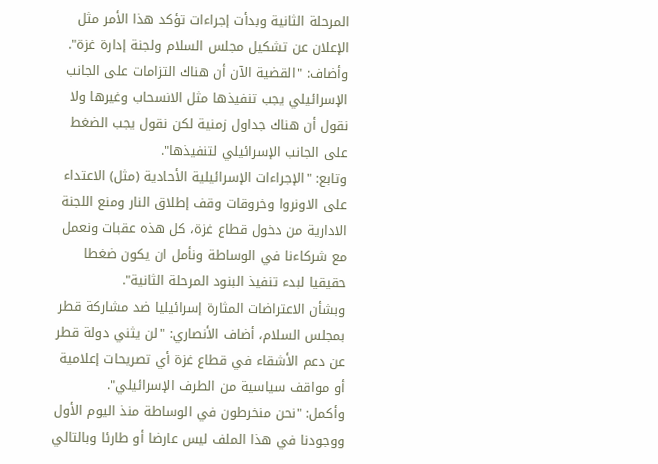المرحلة الثانية وبدأت إجراءات تؤكد هذا الأمر مثل الإعلان عن تشكيل مجلس السلام ولجنة إدارة غزة".
وأضاف: "القضية الآن أن هناك التزامات على الجانب الإسرائيلي يجب تنفيذها مثل الانسحاب وغيرها ولا نقول أن هناك جداول زمنية لكن نقول يجب الضغط على الجانب الإسرائيلي لتنفيذها".
وتابع: "الإجراءات الإسرائيلية الأحادية (مثل) الاعتداء على الاونروا وخروقات وقف إطلاق النار ومنع اللجنة الادارية من دخول قطاع غزة، كل هذه عقبات ونعمل مع شركاءنا في الوساطة ونأمل ان يكون ضغطا حقيقيا لبدء تنفيذ البنود المرحلة الثانية".
وبشأن الاعتراضات المثارة إسرائيليا ضد مشاركة قطر بمجلس السلام، أضاف الأنصاري: "لن يثني دولة قطر عن دعم الأشقاء في قطاع غزة أي تصريحات إعلامية أو مواقف سياسية من الطرف الإسرائيلي".
وأكمل: "نحن منخرطون في الوساطة منذ اليوم الأول ووجودنا في هذا الملف ليس عارضا أو طارئا وبالتالي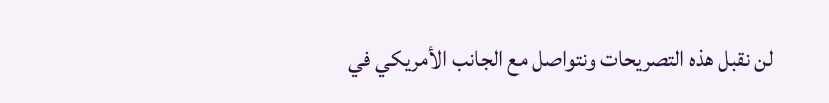لن نقبل هذه التصريحات ونتواصل مع الجانب الأمريكي في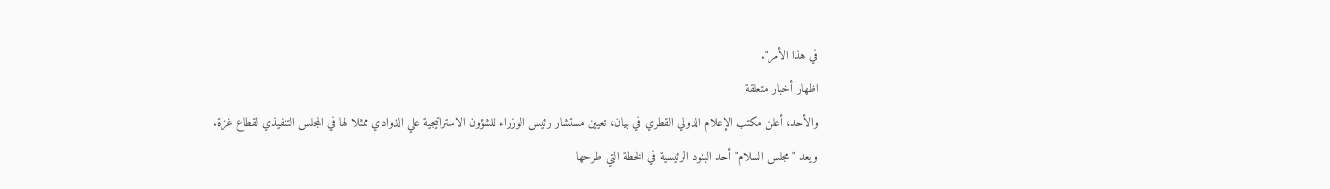في هذا الأمر".
اظهار أخبار متعلقة
والأحد، أعلن مكتب الإعلام الدولي القطري في بيان، تعيين مستشار رئيس الوزراء للشؤون الاستراتيجية علي الذوادي ممثلا لها في المجلس التنفيذي لقطاع غزة.
ويعد "مجلس السلام" أحد البنود الرئيسية في الخطة التي طرحها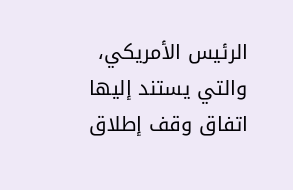الرئيس الأمريكي، والتي يستند إليها اتفاق وقف إطلاق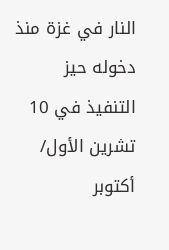النار في غزة منذ دخوله حيز التنفيذ في 10 تشرين الأول/ أكتوبر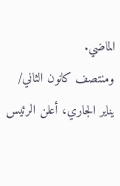الماضي.
ومنتصف كانون الثاني/ يناير الجاري، أعلن الرئيس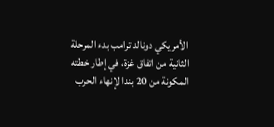الأمريكي دونالد ترامب بدء المرحلة الثانية من اتفاق غزة، في إطار خطته المكونة من 20 بندا لإنهاء الحرب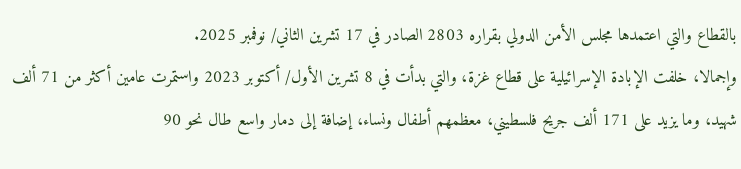بالقطاع والتي اعتمدها مجلس الأمن الدولي بقراره 2803 الصادر في 17 تشرين الثاني/ نوفمبر 2025.
وإجمالا، خلفت الإبادة الإسرائيلية على قطاع غزة، والتي بدأت في 8 تشرين الأول/ أكتوبر 2023 واستمرت عامين أكثر من 71 ألف شهيد، وما يزيد على 171 ألف جريح فلسطيني، معظمهم أطفال ونساء، إضافة إلى دمار واسع طال نحو 90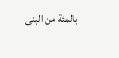بالمئة من البنى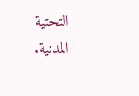التحتية المدنية.